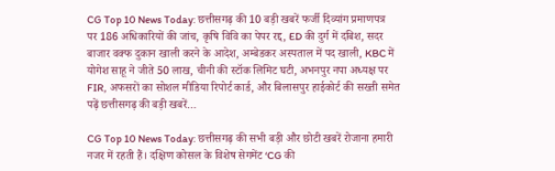CG Top 10 News Today: छत्तीसगढ़ की 10 बड़ी खबरें फर्जी दिव्यांग प्रमाणपत्र पर 186 अधिकारियों की जांच, कृषि विवि का पेपर रद्द, ED की दुर्ग में दबिश, सदर बाजार वक्फ दुकान खाली करने के आदेश, अम्बेडकर अस्पताल में पद खाली, KBC में योगेश साहू ने जीते 50 लाख, चीनी की स्टॉक लिमिट घटी, अभनपुर नपा अध्यक्ष पर FIR, अफसरों का सोशल मीडिया रिपोर्ट कार्ड, और बिलासपुर हाईकोर्ट की सख्ती समेत पढ़ें छत्तीसगढ़ की बड़ी खबरें…

CG Top 10 News Today: छत्तीसगढ़ की सभी बड़ी और छोटी खबरें रोजाना हमारी नजर में रहती हैं। दक्षिण कोसल के विशेष सेगमेंट ‘CG की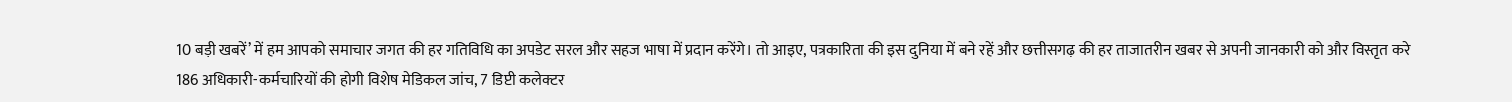10 बड़ी खबरें’ में हम आपको समाचार जगत की हर गतिविधि का अपडेट सरल और सहज भाषा में प्रदान करेंगे। तो आइए, पत्रकारिता की इस दुनिया में बने रहें और छत्तीसगढ़ की हर ताजातरीन खबर से अपनी जानकारी को और विस्तृत करे
186 अधिकारी-कर्मचारियों की होगी विशेष मेडिकल जांच, 7 डिप्टी कलेक्टर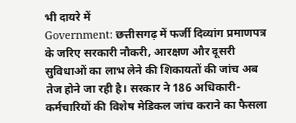भी दायरे में
Government: छत्तीसगढ़ में फर्जी दिव्यांग प्रमाणपत्र के जरिए सरकारी नौकरी, आरक्षण और दूसरी सुविधाओं का लाभ लेने की शिकायतों की जांच अब तेज होने जा रही है। सरकार ने 186 अधिकारी-कर्मचारियों की विशेष मेडिकल जांच कराने का फैसला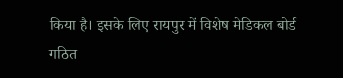किया है। इसके लिए रायपुर में विशेष मेडिकल बोर्ड गठित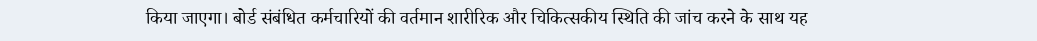किया जाएगा। बोर्ड संबंधित कर्मचारियों की वर्तमान शारीरिक और चिकित्सकीय स्थिति की जांच करने के साथ यह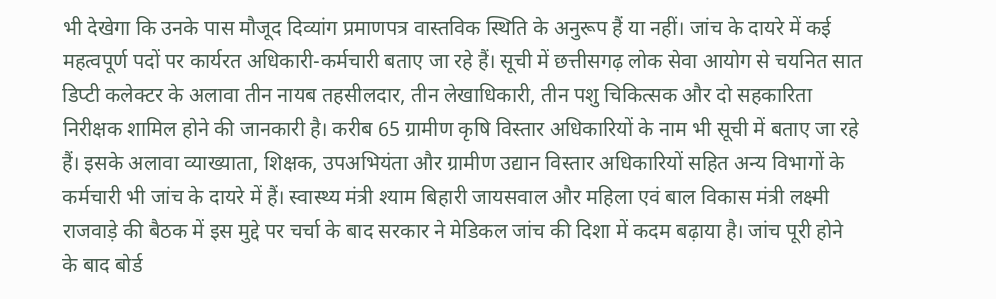भी देखेगा कि उनके पास मौजूद दिव्यांग प्रमाणपत्र वास्तविक स्थिति के अनुरूप हैं या नहीं। जांच के दायरे में कई महत्वपूर्ण पदों पर कार्यरत अधिकारी-कर्मचारी बताए जा रहे हैं। सूची में छत्तीसगढ़ लोक सेवा आयोग से चयनित सात डिप्टी कलेक्टर के अलावा तीन नायब तहसीलदार, तीन लेखाधिकारी, तीन पशु चिकित्सक और दो सहकारिता निरीक्षक शामिल होने की जानकारी है। करीब 65 ग्रामीण कृषि विस्तार अधिकारियों के नाम भी सूची में बताए जा रहे हैं। इसके अलावा व्याख्याता, शिक्षक, उपअभियंता और ग्रामीण उद्यान विस्तार अधिकारियों सहित अन्य विभागों के कर्मचारी भी जांच के दायरे में हैं। स्वास्थ्य मंत्री श्याम बिहारी जायसवाल और महिला एवं बाल विकास मंत्री लक्ष्मी राजवाड़े की बैठक में इस मुद्दे पर चर्चा के बाद सरकार ने मेडिकल जांच की दिशा में कदम बढ़ाया है। जांच पूरी होने के बाद बोर्ड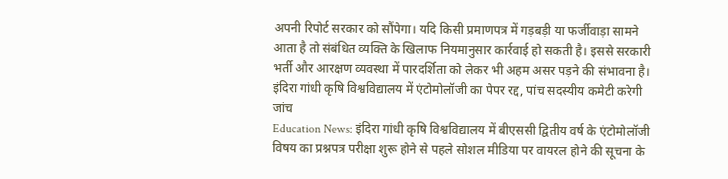अपनी रिपोर्ट सरकार को सौंपेगा। यदि किसी प्रमाणपत्र में गड़बड़ी या फर्जीवाड़ा सामने आता है तो संबंधित व्यक्ति के खिलाफ नियमानुसार कार्रवाई हो सकती है। इससे सरकारी भर्ती और आरक्षण व्यवस्था में पारदर्शिता को लेकर भी अहम असर पड़ने की संभावना है।
इंदिरा गांधी कृषि विश्वविद्यालय में एंटोमोलॉजी का पेपर रद्द, पांच सदस्यीय कमेटी करेगी जांच
Education News: इंदिरा गांधी कृषि विश्वविद्यालय में बीएससी द्वितीय वर्ष के एंटोमोलॉजी विषय का प्रश्नपत्र परीक्षा शुरू होने से पहले सोशल मीडिया पर वायरल होने की सूचना के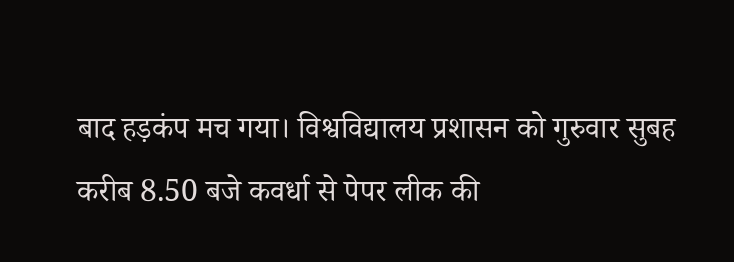बाद हड़कंप मच गया। विश्वविद्यालय प्रशासन को गुरुवार सुबह करीब 8.50 बजे कवर्धा से पेपर लीक की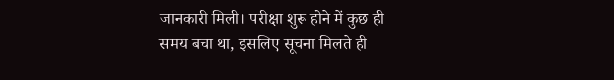जानकारी मिली। परीक्षा शुरू होने में कुछ ही समय बचा था, इसलिए सूचना मिलते ही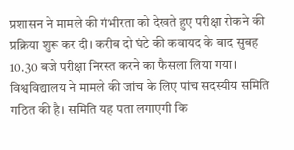प्रशासन ने मामले की गंभीरता को देखते हुए परीक्षा रोकने की प्रक्रिया शुरू कर दी। करीब दो घंटे की कवायद के बाद सुबह 10.30 बजे परीक्षा निरस्त करने का फैसला लिया गया। विश्वविद्यालय ने मामले की जांच के लिए पांच सदस्यीय समिति गठित की है। समिति यह पता लगाएगी कि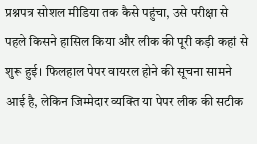प्रश्नपत्र सोशल मीडिया तक कैसे पहुंचा, उसे परीक्षा से पहले किसने हासिल किया और लीक की पूरी कड़ी कहां से शुरू हुई। फिलहाल पेपर वायरल होने की सूचना सामने आई है, लेकिन जिम्मेदार व्यक्ति या पेपर लीक की सटीक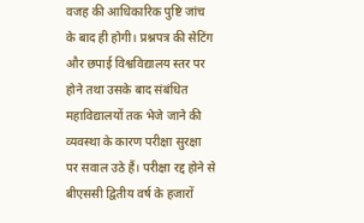वजह की आधिकारिक पुष्टि जांच के बाद ही होगी। प्रश्नपत्र की सेटिंग और छपाई विश्वविद्यालय स्तर पर होने तथा उसके बाद संबंधित महाविद्यालयों तक भेजे जाने की व्यवस्था के कारण परीक्षा सुरक्षा पर सवाल उठे हैं। परीक्षा रद्द होने से बीएससी द्वितीय वर्ष के हजारों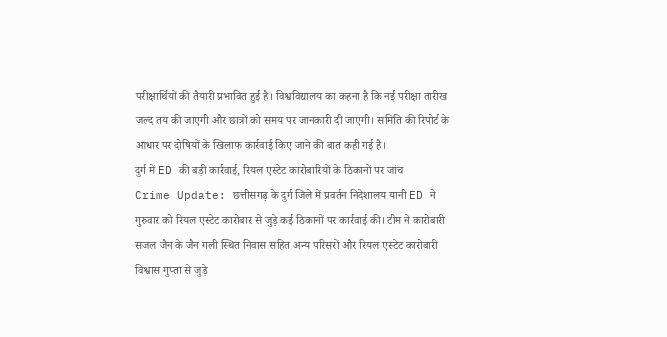परीक्षार्थियों की तैयारी प्रभावित हुई है। विश्वविद्यालय का कहना है कि नई परीक्षा तारीख जल्द तय की जाएगी और छात्रों को समय पर जानकारी दी जाएगी। समिति की रिपोर्ट के आधार पर दोषियों के खिलाफ कार्रवाई किए जाने की बात कही गई है।
दुर्ग में ED की बड़ी कार्रवाई, रियल एस्टेट कारोबारियों के ठिकानों पर जांच
Crime Update: छत्तीसगढ़ के दुर्ग जिले में प्रवर्तन निदेशालय यानी ED ने गुरुवार को रियल एस्टेट कारोबार से जुड़े कई ठिकानों पर कार्रवाई की। टीम ने कारोबारी सजल जैन के जैन गली स्थित निवास सहित अन्य परिसरों और रियल एस्टेट कारोबारी विश्वास गुप्ता से जुड़े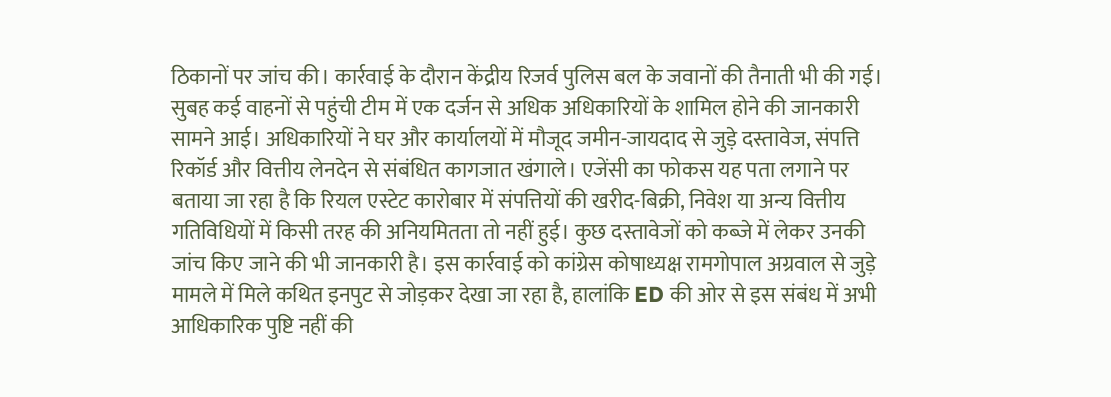ठिकानों पर जांच की। कार्रवाई के दौरान केंद्रीय रिजर्व पुलिस बल के जवानों की तैनाती भी की गई। सुबह कई वाहनों से पहुंची टीम में एक दर्जन से अधिक अधिकारियों के शामिल होने की जानकारी सामने आई। अधिकारियों ने घर और कार्यालयों में मौजूद जमीन-जायदाद से जुड़े दस्तावेज, संपत्ति रिकॉर्ड और वित्तीय लेनदेन से संबंधित कागजात खंगाले। एजेंसी का फोकस यह पता लगाने पर बताया जा रहा है कि रियल एस्टेट कारोबार में संपत्तियों की खरीद-बिक्री, निवेश या अन्य वित्तीय गतिविधियों में किसी तरह की अनियमितता तो नहीं हुई। कुछ दस्तावेजों को कब्जे में लेकर उनकी जांच किए जाने की भी जानकारी है। इस कार्रवाई को कांग्रेस कोषाध्यक्ष रामगोपाल अग्रवाल से जुड़े मामले में मिले कथित इनपुट से जोड़कर देखा जा रहा है, हालांकि ED की ओर से इस संबंध में अभी आधिकारिक पुष्टि नहीं की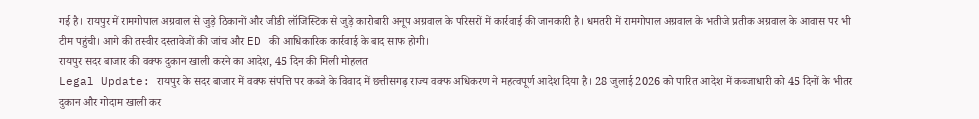गई है। रायपुर में रामगोपाल अग्रवाल से जुड़े ठिकानों और जीडी लॉजिस्टिक से जुड़े कारोबारी अनूप अग्रवाल के परिसरों में कार्रवाई की जानकारी है। धमतरी में रामगोपाल अग्रवाल के भतीजे प्रतीक अग्रवाल के आवास पर भी टीम पहुंची। आगे की तस्वीर दस्तावेजों की जांच और ED की आधिकारिक कार्रवाई के बाद साफ होगी।
रायपुर सदर बाजार की वक्फ दुकान खाली करने का आदेश, 45 दिन की मिली मोहलत
Legal Update: रायपुर के सदर बाजार में वक्फ संपत्ति पर कब्जे के विवाद में छत्तीसगढ़ राज्य वक्फ अधिकरण ने महत्वपूर्ण आदेश दिया है। 28 जुलाई 2026 को पारित आदेश में कब्जाधारी को 45 दिनों के भीतर दुकान और गोदाम खाली कर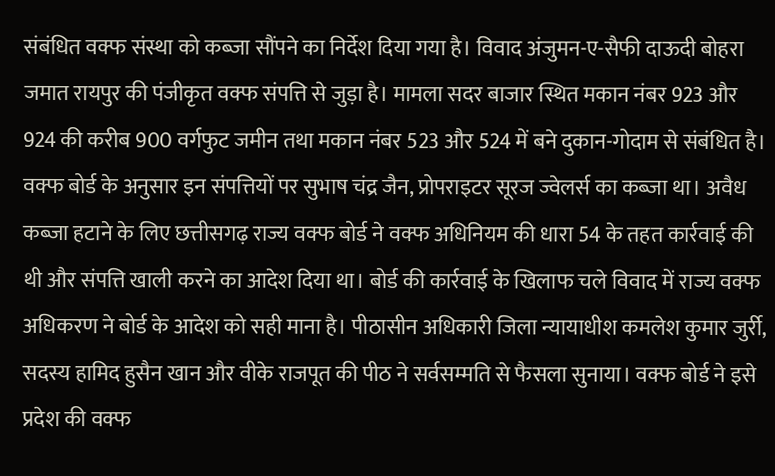संबंधित वक्फ संस्था को कब्जा सौंपने का निर्देश दिया गया है। विवाद अंजुमन-ए-सैफी दाऊदी बोहरा जमात रायपुर की पंजीकृत वक्फ संपत्ति से जुड़ा है। मामला सदर बाजार स्थित मकान नंबर 923 और 924 की करीब 900 वर्गफुट जमीन तथा मकान नंबर 523 और 524 में बने दुकान-गोदाम से संबंधित है। वक्फ बोर्ड के अनुसार इन संपत्तियों पर सुभाष चंद्र जैन, प्रोपराइटर सूरज ज्वेलर्स का कब्जा था। अवैध कब्जा हटाने के लिए छत्तीसगढ़ राज्य वक्फ बोर्ड ने वक्फ अधिनियम की धारा 54 के तहत कार्रवाई की थी और संपत्ति खाली करने का आदेश दिया था। बोर्ड की कार्रवाई के खिलाफ चले विवाद में राज्य वक्फ अधिकरण ने बोर्ड के आदेश को सही माना है। पीठासीन अधिकारी जिला न्यायाधीश कमलेश कुमार जुर्री, सदस्य हामिद हुसैन खान और वीके राजपूत की पीठ ने सर्वसम्मति से फैसला सुनाया। वक्फ बोर्ड ने इसे प्रदेश की वक्फ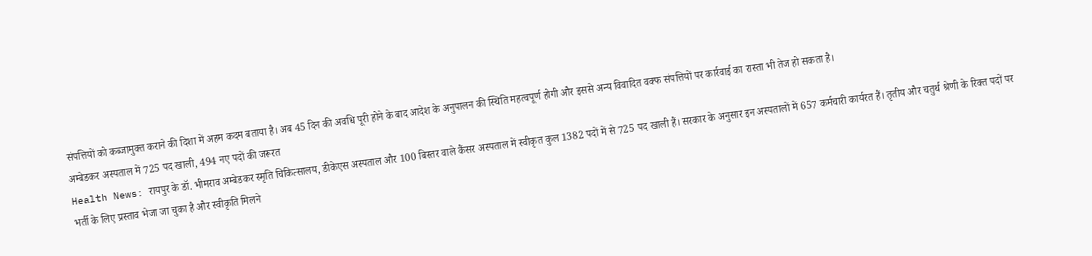संपत्तियों को कब्जामुक्त कराने की दिशा में अहम कदम बताया है। अब 45 दिन की अवधि पूरी होने के बाद आदेश के अनुपालन की स्थिति महत्वपूर्ण होगी और इससे अन्य विवादित वक्फ संपत्तियों पर कार्रवाई का रास्ता भी तेज हो सकता है।
अम्बेडकर अस्पताल में 725 पद खाली, 494 नए पदों की जरूरत
Health News: रायपुर के डॉ. भीमराव अम्बेडकर स्मृति चिकित्सालय, डीकेएस अस्पताल और 100 बिस्तर वाले कैंसर अस्पताल में स्वीकृत कुल 1382 पदों में से 725 पद खाली हैं। सरकार के अनुसार इन अस्पतालों में 657 कर्मचारी कार्यरत हैं। तृतीय और चतुर्थ श्रेणी के रिक्त पदों पर भर्ती के लिए प्रस्ताव भेजा जा चुका है और स्वीकृति मिलने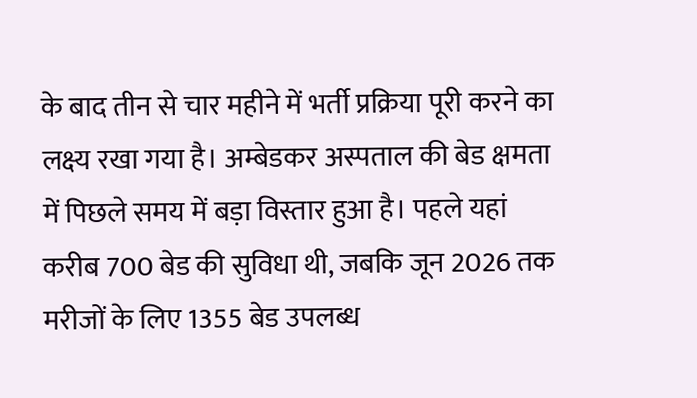के बाद तीन से चार महीने में भर्ती प्रक्रिया पूरी करने का लक्ष्य रखा गया है। अम्बेडकर अस्पताल की बेड क्षमता में पिछले समय में बड़ा विस्तार हुआ है। पहले यहां करीब 700 बेड की सुविधा थी, जबकि जून 2026 तक मरीजों के लिए 1355 बेड उपलब्ध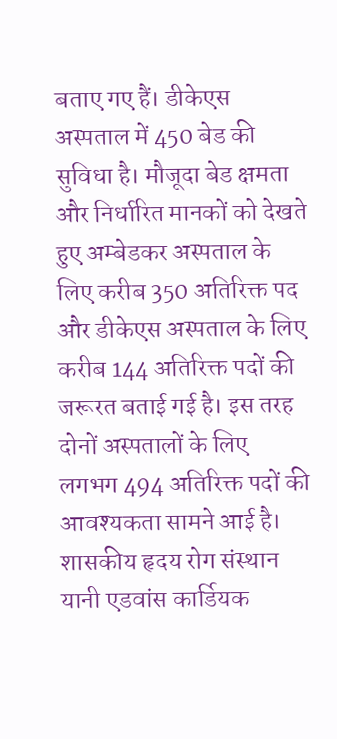बताए गए हैं। डीकेएस अस्पताल में 450 बेड की सुविधा है। मौजूदा बेड क्षमता और निर्धारित मानकों को देखते हुए अम्बेडकर अस्पताल के लिए करीब 350 अतिरिक्त पद और डीकेएस अस्पताल के लिए करीब 144 अतिरिक्त पदों की जरूरत बताई गई है। इस तरह दोनों अस्पतालों के लिए लगभग 494 अतिरिक्त पदों की आवश्यकता सामने आई है। शासकीय हृदय रोग संस्थान यानी एडवांस कार्डियक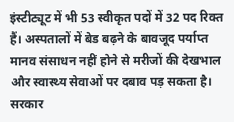इंस्टीट्यूट में भी 53 स्वीकृत पदों में 32 पद रिक्त हैं। अस्पतालों में बेड बढ़ने के बावजूद पर्याप्त मानव संसाधन नहीं होने से मरीजों की देखभाल और स्वास्थ्य सेवाओं पर दबाव पड़ सकता है। सरकार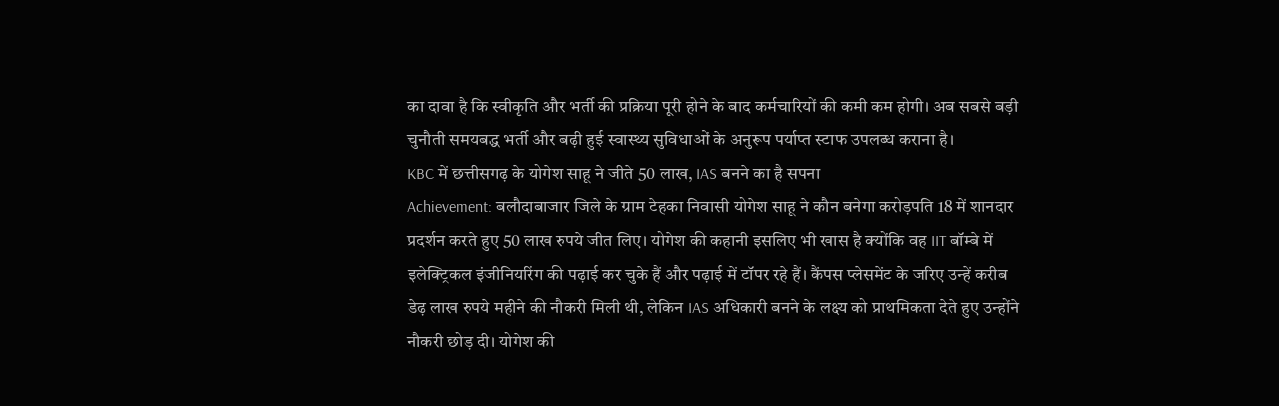का दावा है कि स्वीकृति और भर्ती की प्रक्रिया पूरी होने के बाद कर्मचारियों की कमी कम होगी। अब सबसे बड़ी चुनौती समयबद्ध भर्ती और बढ़ी हुई स्वास्थ्य सुविधाओं के अनुरूप पर्याप्त स्टाफ उपलब्ध कराना है।
KBC में छत्तीसगढ़ के योगेश साहू ने जीते 50 लाख, IAS बनने का है सपना
Achievement: बलौदाबाजार जिले के ग्राम टेहका निवासी योगेश साहू ने कौन बनेगा करोड़पति 18 में शानदार प्रदर्शन करते हुए 50 लाख रुपये जीत लिए। योगेश की कहानी इसलिए भी खास है क्योंकि वह IIT बॉम्बे में इलेक्ट्रिकल इंजीनियरिंग की पढ़ाई कर चुके हैं और पढ़ाई में टॉपर रहे हैं। कैंपस प्लेसमेंट के जरिए उन्हें करीब डेढ़ लाख रुपये महीने की नौकरी मिली थी, लेकिन IAS अधिकारी बनने के लक्ष्य को प्राथमिकता देते हुए उन्होंने नौकरी छोड़ दी। योगेश की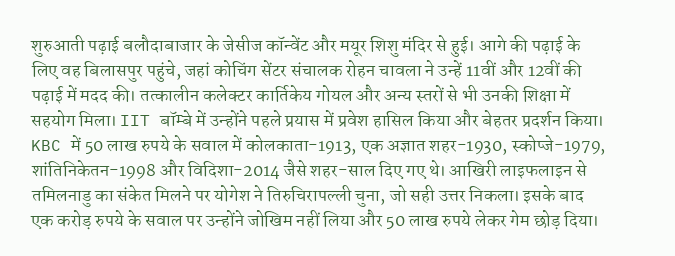शुरुआती पढ़ाई बलौदाबाजार के जेसीज कॉन्वेंट और मयूर शिशु मंदिर से हुई। आगे की पढ़ाई के लिए वह बिलासपुर पहुंचे, जहां कोचिंग सेंटर संचालक रोहन चावला ने उन्हें 11वीं और 12वीं की पढ़ाई में मदद की। तत्कालीन कलेक्टर कार्तिकेय गोयल और अन्य स्तरों से भी उनकी शिक्षा में सहयोग मिला। IIT बॉम्बे में उन्होंने पहले प्रयास में प्रवेश हासिल किया और बेहतर प्रदर्शन किया। KBC में 50 लाख रुपये के सवाल में कोलकाता-1913, एक अज्ञात शहर-1930, स्कोप्जे-1979, शांतिनिकेतन-1998 और विदिशा-2014 जैसे शहर-साल दिए गए थे। आखिरी लाइफलाइन से तमिलनाडु का संकेत मिलने पर योगेश ने तिरुचिरापल्ली चुना, जो सही उत्तर निकला। इसके बाद एक करोड़ रुपये के सवाल पर उन्होंने जोखिम नहीं लिया और 50 लाख रुपये लेकर गेम छोड़ दिया।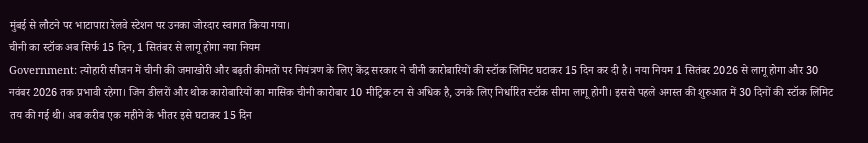मुंबई से लौटने पर भाटापारा रेलवे स्टेशन पर उनका जोरदार स्वागत किया गया।
चीनी का स्टॉक अब सिर्फ 15 दिन, 1 सितंबर से लागू होगा नया नियम
Government: त्योहारी सीजन में चीनी की जमाखोरी और बढ़ती कीमतों पर नियंत्रण के लिए केंद्र सरकार ने चीनी कारोबारियों की स्टॉक लिमिट घटाकर 15 दिन कर दी है। नया नियम 1 सितंबर 2026 से लागू होगा और 30 नवंबर 2026 तक प्रभावी रहेगा। जिन डीलरों और थोक कारोबारियों का मासिक चीनी कारोबार 10 मीट्रिक टन से अधिक है, उनके लिए निर्धारित स्टॉक सीमा लागू होगी। इससे पहले अगस्त की शुरुआत में 30 दिनों की स्टॉक लिमिट तय की गई थी। अब करीब एक महीने के भीतर इसे घटाकर 15 दिन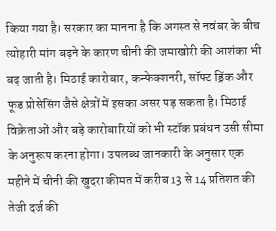किया गया है। सरकार का मानना है कि अगस्त से नवंबर के बीच त्योहारी मांग बढ़ने के कारण चीनी की जमाखोरी की आशंका भी बढ़ जाती है। मिठाई कारोबार, कन्फेक्शनरी, सॉफ्ट ड्रिंक और फूड प्रोसेसिंग जैसे क्षेत्रों में इसका असर पड़ सकता है। मिठाई विक्रेताओं और बड़े कारोबारियों को भी स्टॉक प्रबंधन उसी सीमा के अनुरूप करना होगा। उपलब्ध जानकारी के अनुसार एक महीने में चीनी की खुदरा कीमत में करीब 13 से 14 प्रतिशत की तेजी दर्ज की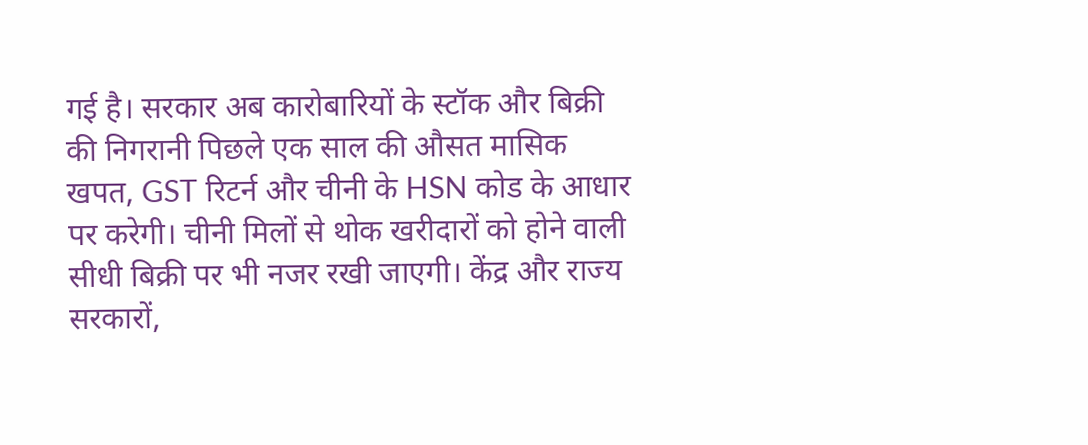गई है। सरकार अब कारोबारियों के स्टॉक और बिक्री की निगरानी पिछले एक साल की औसत मासिक खपत, GST रिटर्न और चीनी के HSN कोड के आधार पर करेगी। चीनी मिलों से थोक खरीदारों को होने वाली सीधी बिक्री पर भी नजर रखी जाएगी। केंद्र और राज्य सरकारों,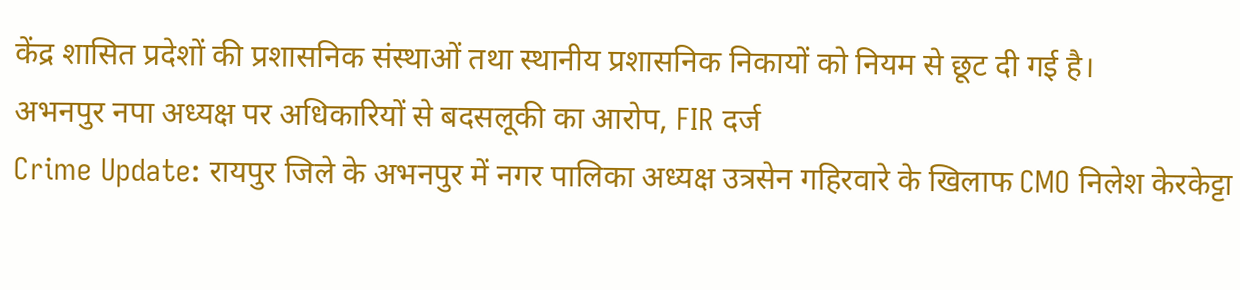केंद्र शासित प्रदेशों की प्रशासनिक संस्थाओं तथा स्थानीय प्रशासनिक निकायों को नियम से छूट दी गई है।
अभनपुर नपा अध्यक्ष पर अधिकारियों से बदसलूकी का आरोप, FIR दर्ज
Crime Update: रायपुर जिले के अभनपुर में नगर पालिका अध्यक्ष उत्रसेन गहिरवारे के खिलाफ CMO निलेश केरकेट्टा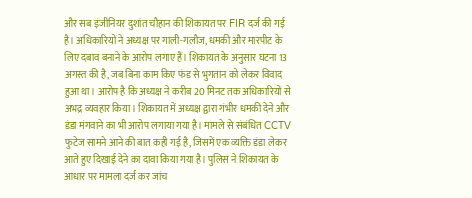और सब इंजीनियर दुशांत चौहान की शिकायत पर FIR दर्ज की गई है। अधिकारियों ने अध्यक्ष पर गाली-गलौज, धमकी और मारपीट के लिए दबाव बनाने के आरोप लगाए हैं। शिकायत के अनुसार घटना 13 अगस्त की है, जब बिना काम किए फंड से भुगतान को लेकर विवाद हुआ था। आरोप है कि अध्यक्ष ने करीब 20 मिनट तक अधिकारियों से अभद्र व्यवहार किया। शिकायत में अध्यक्ष द्वारा गंभीर धमकी देने और डंडा मंगवाने का भी आरोप लगाया गया है। मामले से संबंधित CCTV फुटेज सामने आने की बात कही गई है, जिसमें एक व्यक्ति डंडा लेकर आते हुए दिखाई देने का दावा किया गया है। पुलिस ने शिकायत के आधार पर मामला दर्ज कर जांच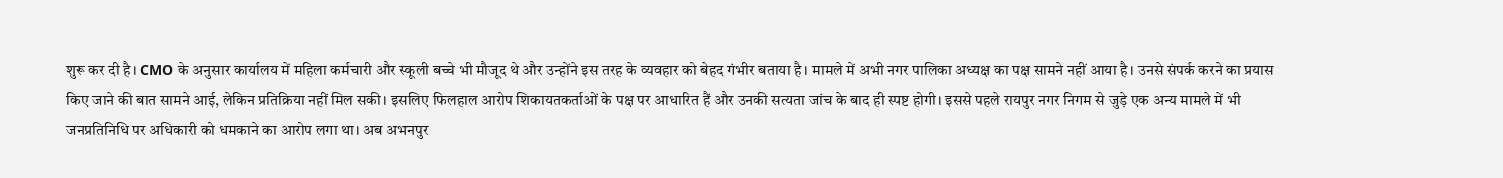शुरू कर दी है। CMO के अनुसार कार्यालय में महिला कर्मचारी और स्कूली बच्चे भी मौजूद थे और उन्होंने इस तरह के व्यवहार को बेहद गंभीर बताया है। मामले में अभी नगर पालिका अध्यक्ष का पक्ष सामने नहीं आया है। उनसे संपर्क करने का प्रयास किए जाने की बात सामने आई, लेकिन प्रतिक्रिया नहीं मिल सकी। इसलिए फिलहाल आरोप शिकायतकर्ताओं के पक्ष पर आधारित हैं और उनकी सत्यता जांच के बाद ही स्पष्ट होगी। इससे पहले रायपुर नगर निगम से जुड़े एक अन्य मामले में भी जनप्रतिनिधि पर अधिकारी को धमकाने का आरोप लगा था। अब अभनपुर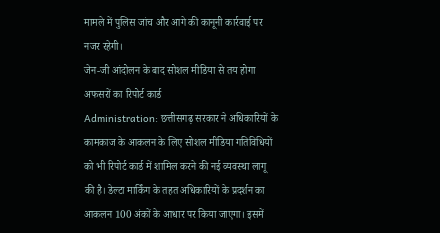मामले में पुलिस जांच और आगे की कानूनी कार्रवाई पर नजर रहेगी।
जेन-जी आंदोलन के बाद सोशल मीडिया से तय होगा अफसरों का रिपोर्ट कार्ड
Administration: छत्तीसगढ़ सरकार ने अधिकारियों के कामकाज के आकलन के लिए सोशल मीडिया गतिविधियों को भी रिपोर्ट कार्ड में शामिल करने की नई व्यवस्था लागू की है। डेल्टा मार्किंग के तहत अधिकारियों के प्रदर्शन का आकलन 100 अंकों के आधार पर किया जाएगा। इसमें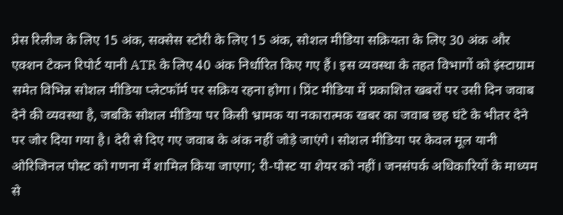प्रेस रिलीज के लिए 15 अंक, सक्सेस स्टोरी के लिए 15 अंक, सोशल मीडिया सक्रियता के लिए 30 अंक और एक्शन टेकन रिपोर्ट यानी ATR के लिए 40 अंक निर्धारित किए गए हैं। इस व्यवस्था के तहत विभागों को इंस्टाग्राम समेत विभिन्न सोशल मीडिया प्लेटफॉर्म पर सक्रिय रहना होगा। प्रिंट मीडिया में प्रकाशित खबरों पर उसी दिन जवाब देने की व्यवस्था है, जबकि सोशल मीडिया पर किसी भ्रामक या नकारात्मक खबर का जवाब छह घंटे के भीतर देने पर जोर दिया गया है। देरी से दिए गए जवाब के अंक नहीं जोड़े जाएंगे। सोशल मीडिया पर केवल मूल यानी ओरिजिनल पोस्ट को गणना में शामिल किया जाएगा; री-पोस्ट या शेयर को नहीं। जनसंपर्क अधिकारियों के माध्यम से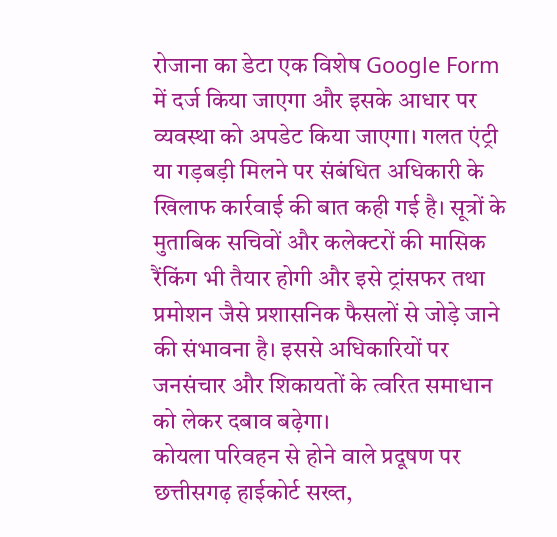रोजाना का डेटा एक विशेष Google Form में दर्ज किया जाएगा और इसके आधार पर व्यवस्था को अपडेट किया जाएगा। गलत एंट्री या गड़बड़ी मिलने पर संबंधित अधिकारी के खिलाफ कार्रवाई की बात कही गई है। सूत्रों के मुताबिक सचिवों और कलेक्टरों की मासिक रैंकिंग भी तैयार होगी और इसे ट्रांसफर तथा प्रमोशन जैसे प्रशासनिक फैसलों से जोड़े जाने की संभावना है। इससे अधिकारियों पर जनसंचार और शिकायतों के त्वरित समाधान को लेकर दबाव बढ़ेगा।
कोयला परिवहन से होने वाले प्रदूषण पर छत्तीसगढ़ हाईकोर्ट सख्त,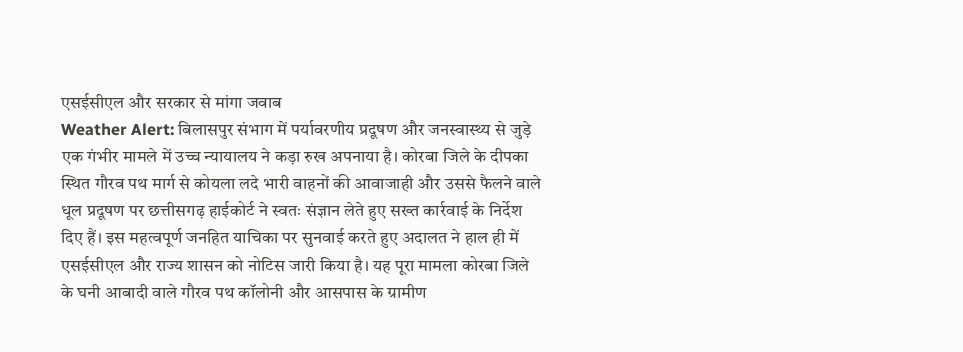एसईसीएल और सरकार से मांगा जवाब
Weather Alert: बिलासपुर संभाग में पर्यावरणीय प्रदूषण और जनस्वास्थ्य से जुड़े एक गंभीर मामले में उच्च न्यायालय ने कड़ा रुख अपनाया है। कोरबा जिले के दीपका स्थित गौरव पथ मार्ग से कोयला लदे भारी वाहनों की आवाजाही और उससे फैलने वाले धूल प्रदूषण पर छत्तीसगढ़ हाईकोर्ट ने स्वतः संज्ञान लेते हुए सख्त कार्रवाई के निर्देश दिए हैं। इस महत्वपूर्ण जनहित याचिका पर सुनवाई करते हुए अदालत ने हाल ही में एसईसीएल और राज्य शासन को नोटिस जारी किया है। यह पूरा मामला कोरबा जिले के घनी आबादी वाले गौरव पथ कॉलोनी और आसपास के ग्रामीण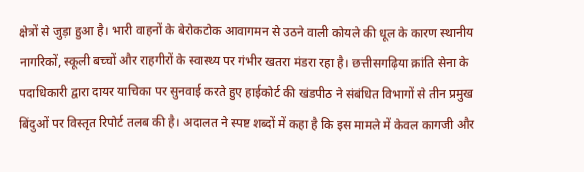क्षेत्रों से जुड़ा हुआ है। भारी वाहनों के बेरोकटोक आवागमन से उठने वाली कोयले की धूल के कारण स्थानीय नागरिकों, स्कूली बच्चों और राहगीरों के स्वास्थ्य पर गंभीर खतरा मंडरा रहा है। छत्तीसगढ़िया क्रांति सेना के पदाधिकारी द्वारा दायर याचिका पर सुनवाई करते हुए हाईकोर्ट की खंडपीठ ने संबंधित विभागों से तीन प्रमुख बिंदुओं पर विस्तृत रिपोर्ट तलब की है। अदालत ने स्पष्ट शब्दों में कहा है कि इस मामले में केवल कागजी और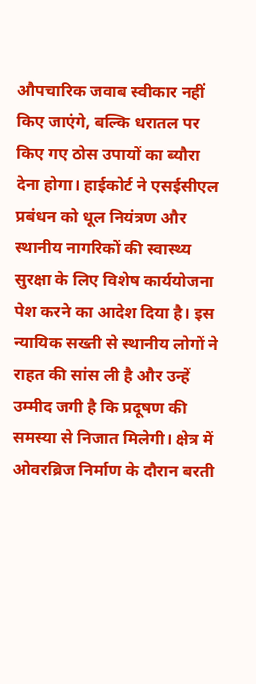औपचारिक जवाब स्वीकार नहीं किए जाएंगे, बल्कि धरातल पर किए गए ठोस उपायों का ब्यौरा देना होगा। हाईकोर्ट ने एसईसीएल प्रबंधन को धूल नियंत्रण और स्थानीय नागरिकों की स्वास्थ्य सुरक्षा के लिए विशेष कार्ययोजना पेश करने का आदेश दिया है। इस न्यायिक सख्ती से स्थानीय लोगों ने राहत की सांस ली है और उन्हें उम्मीद जगी है कि प्रदूषण की समस्या से निजात मिलेगी। क्षेत्र में ओवरब्रिज निर्माण के दौरान बरती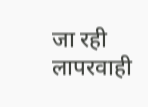जा रही लापरवाही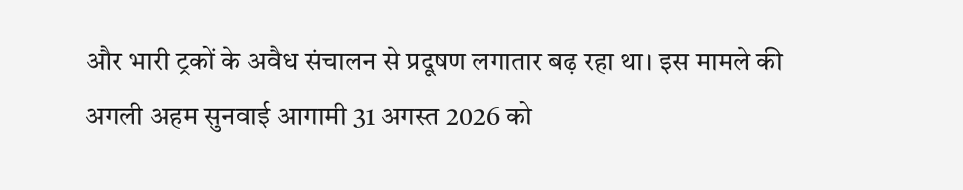और भारी ट्रकों के अवैध संचालन से प्रदूषण लगातार बढ़ रहा था। इस मामले की अगली अहम सुनवाई आगामी 31 अगस्त 2026 को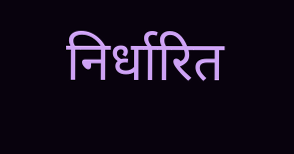निर्धारित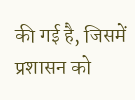की गई है, जिसमें प्रशासन को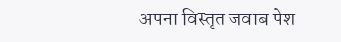अपना विस्तृत जवाब पेश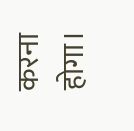करना होगा।